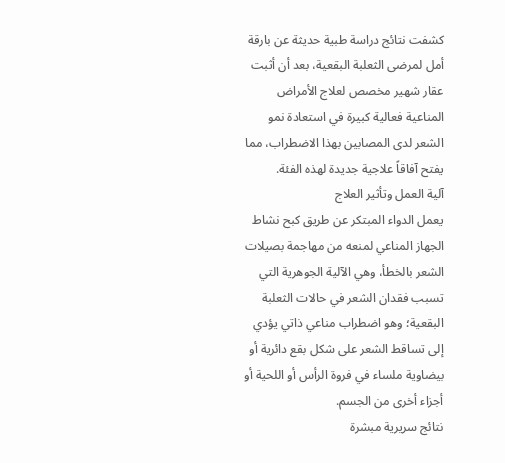كشفت نتائج دراسة طبية حديثة عن بارقة أمل لمرضى الثعلبة البقعية، بعد أن أثبت عقار شهير مخصص لعلاج الأمراض المناعية فعالية كبيرة في استعادة نمو الشعر لدى المصابين بهذا الاضطراب، مما يفتح آفاقاً علاجية جديدة لهذه الفئة.
آلية العمل وتأثير العلاج
يعمل الدواء المبتكر عن طريق كبح نشاط الجهاز المناعي لمنعه من مهاجمة بصيلات الشعر بالخطأ، وهي الآلية الجوهرية التي تسبب فقدان الشعر في حالات الثعلبة البقعية؛ وهو اضطراب مناعي ذاتي يؤدي إلى تساقط الشعر على شكل بقع دائرية أو بيضاوية ملساء في فروة الرأس أو اللحية أو أجزاء أخرى من الجسم.
نتائج سريرية مبشرة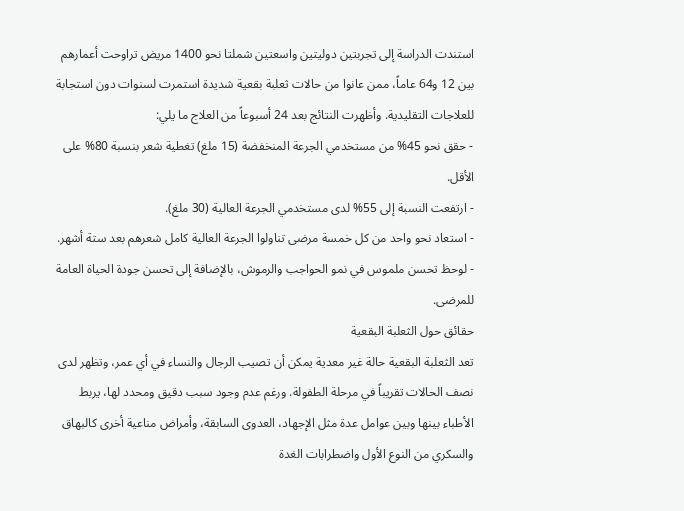استندت الدراسة إلى تجربتين دوليتين واسعتين شملتا نحو 1400 مريض تراوحت أعمارهم بين 12 و64 عاماً، ممن عانوا من حالات ثعلبة بقعية شديدة استمرت لسنوات دون استجابة للعلاجات التقليدية. وأظهرت النتائج بعد 24 أسبوعاً من العلاج ما يلي:
- حقق نحو 45% من مستخدمي الجرعة المنخفضة (15 ملغ) تغطية شعر بنسبة 80% على الأقل.
- ارتفعت النسبة إلى 55% لدى مستخدمي الجرعة العالية (30 ملغ).
- استعاد نحو واحد من كل خمسة مرضى تناولوا الجرعة العالية كامل شعرهم بعد ستة أشهر.
- لوحظ تحسن ملموس في نمو الحواجب والرموش، بالإضافة إلى تحسن جودة الحياة العامة للمرضى.
حقائق حول الثعلبة البقعية
تعد الثعلبة البقعية حالة غير معدية يمكن أن تصيب الرجال والنساء في أي عمر، وتظهر لدى نصف الحالات تقريباً في مرحلة الطفولة. ورغم عدم وجود سبب دقيق ومحدد لها، يربط الأطباء بينها وبين عوامل عدة مثل الإجهاد، العدوى السابقة، وأمراض مناعية أخرى كالبهاق والسكري من النوع الأول واضطرابات الغدة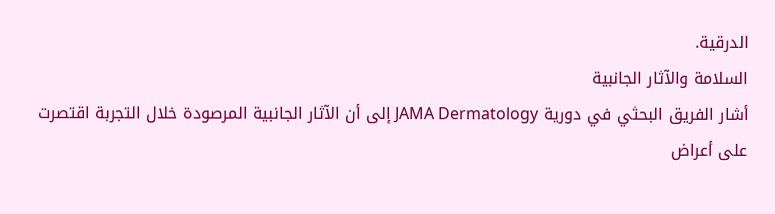الدرقية.
السلامة والآثار الجانبية
أشار الفريق البحثي في دورية JAMA Dermatology إلى أن الآثار الجانبية المرصودة خلال التجربة اقتصرت على أعراض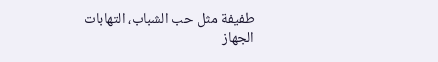طفيفة مثل حب الشباب، التهابات الجهاز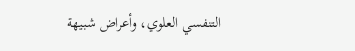التنفسي العلوي، وأعراض شبيهة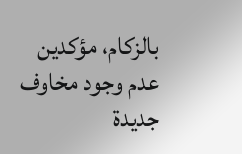بالزكام، مؤكدين عدم وجود مخاوف جديدة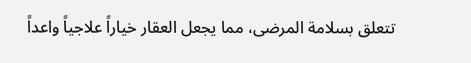تتعلق بسلامة المرضى، مما يجعل العقار خياراً علاجياً واعداً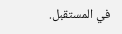في المستقبل.